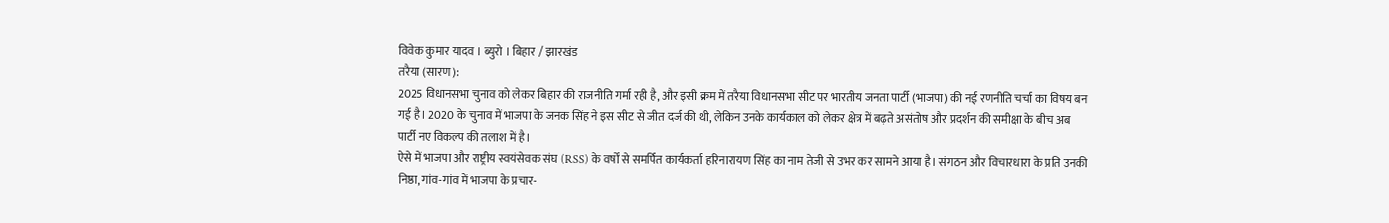विवेक कुमार यादव । ब्युरो । बिहार / झारखंड
तरैया (सारण):
2025 विधानसभा चुनाव को लेकर बिहार की राजनीति गर्मा रही है, और इसी क्रम में तरैया विधानसभा सीट पर भारतीय जनता पार्टी (भाजपा) की नई रणनीति चर्चा का विषय बन गई है। 2020 के चुनाव में भाजपा के जनक सिंह ने इस सीट से जीत दर्ज की थी, लेकिन उनके कार्यकाल को लेकर क्षेत्र में बढ़ते असंतोष और प्रदर्शन की समीक्षा के बीच अब पार्टी नए विकल्प की तलाश में है।
ऐसे में भाजपा और राष्ट्रीय स्वयंसेवक संघ (RSS) के वर्षों से समर्पित कार्यकर्ता हरिनारायण सिंह का नाम तेजी से उभर कर सामने आया है। संगठन और विचारधारा के प्रति उनकी निष्ठा, गांव-गांव में भाजपा के प्रचार-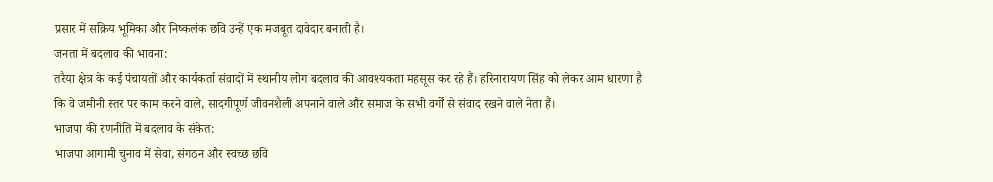प्रसार में सक्रिय भूमिका और निष्कलंक छवि उन्हें एक मजबूत दावेदार बनाती है।
जनता में बदलाव की भावना:
तरैया क्षेत्र के कई पंचायतों और कार्यकर्ता संवादों में स्थानीय लोग बदलाव की आवश्यकता महसूस कर रहे हैं। हरिनारायण सिंह को लेकर आम धारणा है कि वे जमीनी स्तर पर काम करने वाले, सादगीपूर्ण जीवनशैली अपनाने वाले और समाज के सभी वर्गों से संवाद रखने वाले नेता हैं।
भाजपा की रणनीति में बदलाव के संकेत:
भाजपा आगामी चुनाव में सेवा, संगठन और स्वच्छ छवि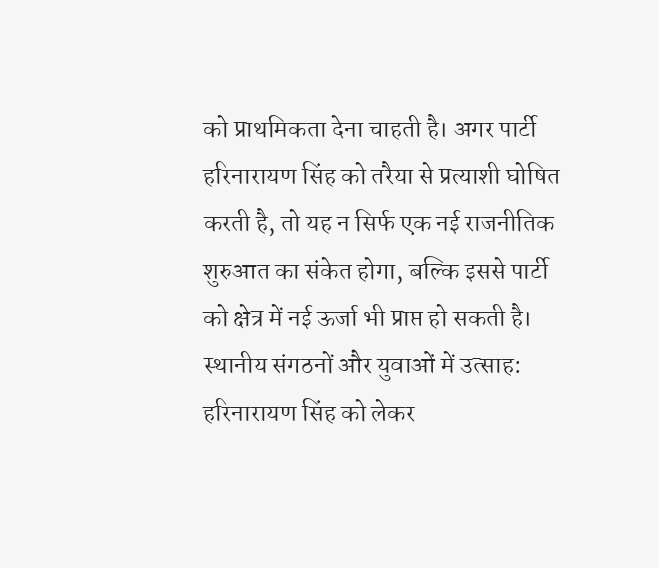को प्राथमिकता देना चाहती है। अगर पार्टी हरिनारायण सिंह को तरैया से प्रत्याशी घोषित करती है, तो यह न सिर्फ एक नई राजनीतिक शुरुआत का संकेत होगा, बल्कि इससे पार्टी को क्षेत्र में नई ऊर्जा भी प्राप्त हो सकती है।
स्थानीय संगठनों और युवाओं में उत्साह:
हरिनारायण सिंह को लेकर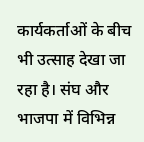कार्यकर्ताओं के बीच भी उत्साह देखा जा रहा है। संघ और भाजपा में विभिन्न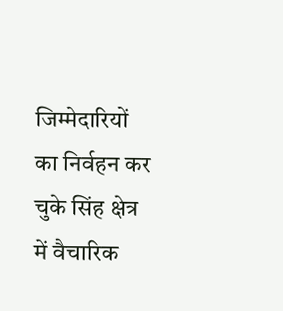जिम्मेदारियों का निर्वहन कर चुके सिंह क्षेत्र में वैचारिक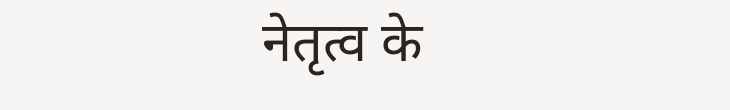नेतृत्व के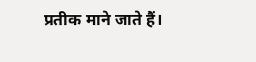प्रतीक माने जाते हैं।